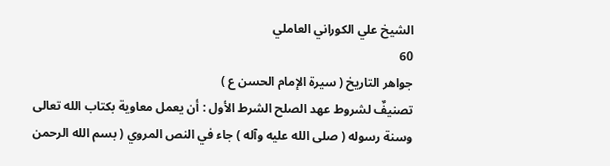الشيخ علي الكوراني العاملي
60
جواهر التاريخ ( سيرة الإمام الحسن ع )
تصنيفٌ لشروط عهد الصلح الشرط الأول : أن يعمل معاوية بكتاب الله تعالى وسنة رسوله ( صلى الله عليه وآله ) جاء في النص المروي ( بسم الله الرحمن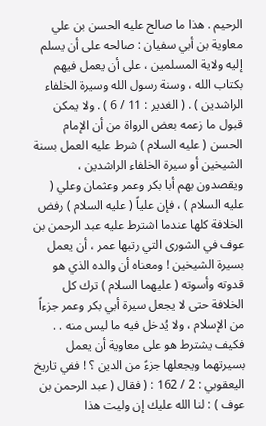الرحيم . هذا ما صالح عليه الحسن بن علي معاوية بن أبي سفيان : صالحه على أن يسلم إليه ولاية المسلمين ، على أن يعمل فيهم بكتاب الله ، وسنة رسول الله وسيرة الخلفاء الراشدين ) . ( الغدير : 11 / 6 ) . ولا يمكن قبول ما زعمه بعض الرواة من أن الإمام الحسن ( عليه السلام ) شرط عليه العمل بسنة الشيخين أو سيرة الخلفاء الراشدين ، ويقصدون بهم أبا بكر وعمر وعثمان وعلي ( عليه السلام ) ، فإن علياً ( عليه السلام ) رفض الخلافة كلها عندما اشترط عليه عبد الرحمن بن عوف في الشورى التي رتبها عمر ، أن يعمل بسيرة الشيخين ! ومعناه أن والده الذي هو قدوته وأسوته ( عليهما السلام ) ترك كل الخلافة حتى لا يجعل سيرة أبي بكر وعمر جزءاً من الإسلام ، ولا يُدخل فيه ما ليس منه . . فكيف يشترط هو على معاوية أن يعمل بسيرتهما ويجعلها جزءً من الدين ؟ ! ففي تاريخ اليعقوبي : 2 / 162 : ( فقال ( عبد الرحمن بن عوف ) : لنا الله عليك إن وليت هذا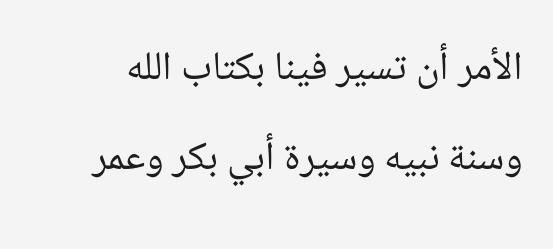الأمر أن تسير فينا بكتاب الله وسنة نبيه وسيرة أبي بكر وعمر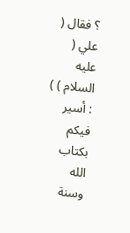؟ فقال ( علي ( عليه السلام ) ) : أسير فيكم بكتاب الله وسنة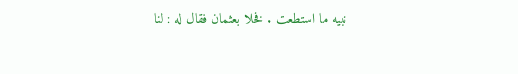نبيه ما استطعت . فخلا بعثمان فقال له : لنا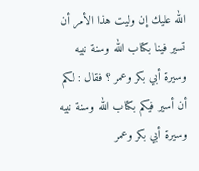الله عليك إن وليت هذا الأمر أن تسير فينا بكتاب الله وسنة نبيه وسيرة أبي بكر وعمر ؟ فقال : لكم أن أسير فيكم بكتاب الله وسنة نبيه وسيرة أبي بكر وعمر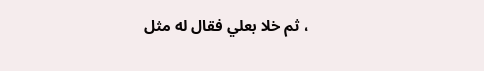، ثم خلا بعلي فقال له مثل